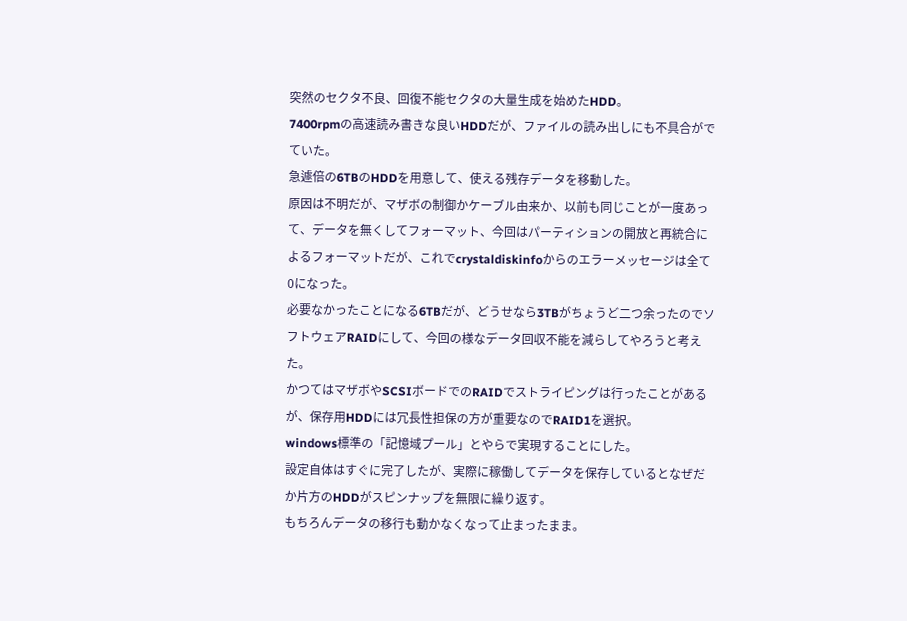突然のセクタ不良、回復不能セクタの大量生成を始めたHDD。
7400rpmの高速読み書きな良いHDDだが、ファイルの読み出しにも不具合がでていた。
急遽倍の6TBのHDDを用意して、使える残存データを移動した。
原因は不明だが、マザボの制御かケーブル由来か、以前も同じことが一度あって、データを無くしてフォーマット、今回はパーティションの開放と再統合によるフォーマットだが、これでcrystaldiskinfoからのエラーメッセージは全て0になった。
必要なかったことになる6TBだが、どうせなら3TBがちょうど二つ余ったのでソフトウェアRAIDにして、今回の様なデータ回収不能を減らしてやろうと考えた。
かつてはマザボやSCSIボードでのRAIDでストライピングは行ったことがあるが、保存用HDDには冗長性担保の方が重要なのでRAID1を選択。
windows標準の「記憶域プール」とやらで実現することにした。
設定自体はすぐに完了したが、実際に稼働してデータを保存しているとなぜだか片方のHDDがスピンナップを無限に繰り返す。
もちろんデータの移行も動かなくなって止まったまま。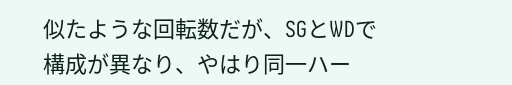似たような回転数だが、SGとWDで構成が異なり、やはり同一ハー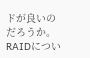ドが良いのだろうか。
RAIDについ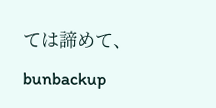ては諦めて、bunbackup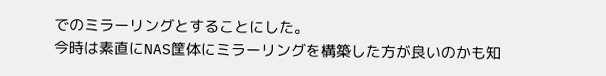でのミラーリングとすることにした。
今時は素直にNAS筐体にミラーリングを構築した方が良いのかも知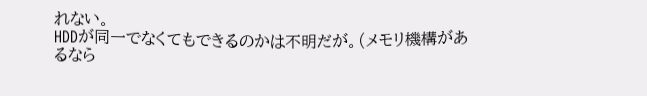れない。
HDDが同一でなくてもできるのかは不明だが。(メモリ機構があるなら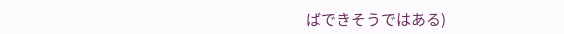ばできそうではある)